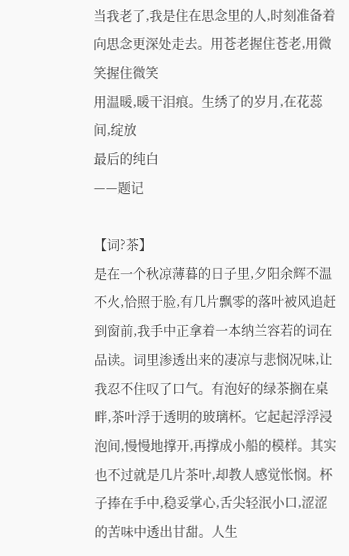当我老了,我是住在思念里的人,时刻准备着
向思念更深处走去。用苍老握住苍老,用微笑握住微笑
用温暖,暖干泪痕。生绣了的岁月,在花蕊间,绽放
最后的纯白
——题记

【词?茶】
是在一个秋凉薄暮的日子里,夕阳余辉不温不火,恰照于脸,有几片飘零的落叶被风追赶到窗前,我手中正拿着一本纳兰容若的词在品读。词里渗透出来的凄凉与悲悯况味,让我忍不住叹了口气。有泡好的绿茶搁在桌畔,茶叶浮于透明的玻璃杯。它起起浮浮浸泡间,慢慢地撑开,再撑成小船的模样。其实也不过就是几片茶叶,却教人感觉怅悯。杯子捧在手中,稳妥掌心,舌尖轻泯小口,涩涩的苦味中透出甘甜。人生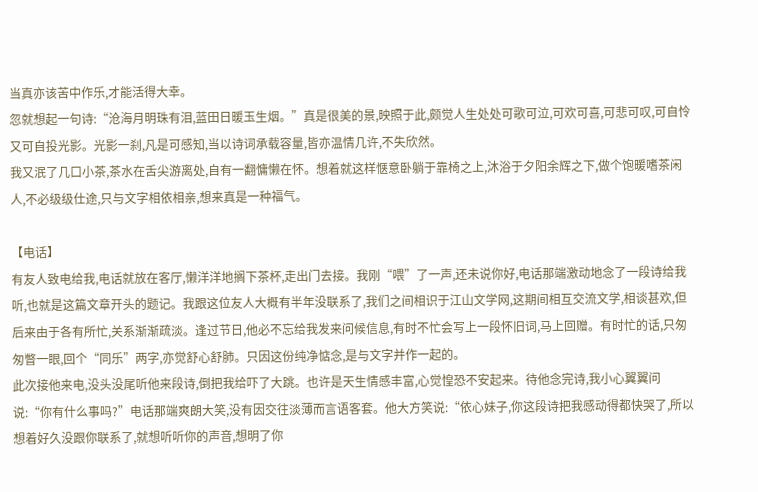当真亦该苦中作乐,才能活得大幸。
忽就想起一句诗:“沧海月明珠有泪,蓝田日暖玉生烟。”真是很美的景,映照于此,颇觉人生处处可歌可泣,可欢可喜,可悲可叹,可自怜又可自投光影。光影一刹,凡是可感知,当以诗词承载容量,皆亦温情几许,不失欣然。
我又泯了几口小茶,茶水在舌尖游离处,自有一翻慵懒在怀。想着就这样惬意卧躺于靠椅之上,沐浴于夕阳余辉之下,做个饱暖嗜茶闲人,不必级级仕途,只与文字相依相亲,想来真是一种福气。

【电话】
有友人致电给我,电话就放在客厅,懒洋洋地搁下茶杯,走出门去接。我刚“喂”了一声,还未说你好,电话那端激动地念了一段诗给我听,也就是这篇文章开头的题记。我跟这位友人大概有半年没联系了,我们之间相识于江山文学网,这期间相互交流文学,相谈甚欢,但后来由于各有所忙,关系渐渐疏淡。逢过节日,他必不忘给我发来问候信息,有时不忙会写上一段怀旧词,马上回赠。有时忙的话,只匆匆瞥一眼,回个“同乐”两字,亦觉舒心舒肺。只因这份纯净惦念,是与文字并作一起的。
此次接他来电,没头没尾听他来段诗,倒把我给吓了大跳。也许是天生情感丰富,心觉惶恐不安起来。待他念完诗,我小心翼翼问说:“你有什么事吗?”电话那端爽朗大笑,没有因交往淡薄而言语客套。他大方笑说:“依心妹子,你这段诗把我感动得都快哭了,所以想着好久没跟你联系了,就想听听你的声音,想明了你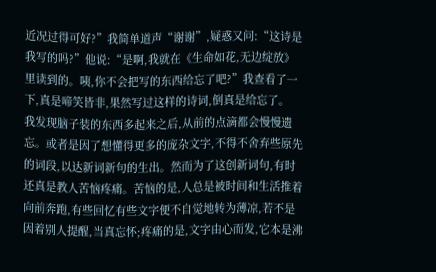近况过得可好?”我简单道声“谢谢”,疑惑又问:“这诗是我写的吗?”他说:“是啊,我就在《生命如花,无边绽放》里读到的。咦,你不会把写的东西给忘了吧?”我查看了一下,真是啼笑皆非,果然写过这样的诗词,倒真是给忘了。
我发现脑子装的东西多起来之后,从前的点滴都会慢慢遗忘。或者是因了想懂得更多的庞杂文字,不得不舍弃些原先的词段,以达新词新句的生出。然而为了这创新词句,有时还真是教人苦恼疼痛。苦恼的是,人总是被时间和生活推着向前奔跑,有些回忆有些文字便不自觉地转为薄凉,若不是因着别人提醒,当真忘怀;疼痛的是,文字由心而发,它本是沸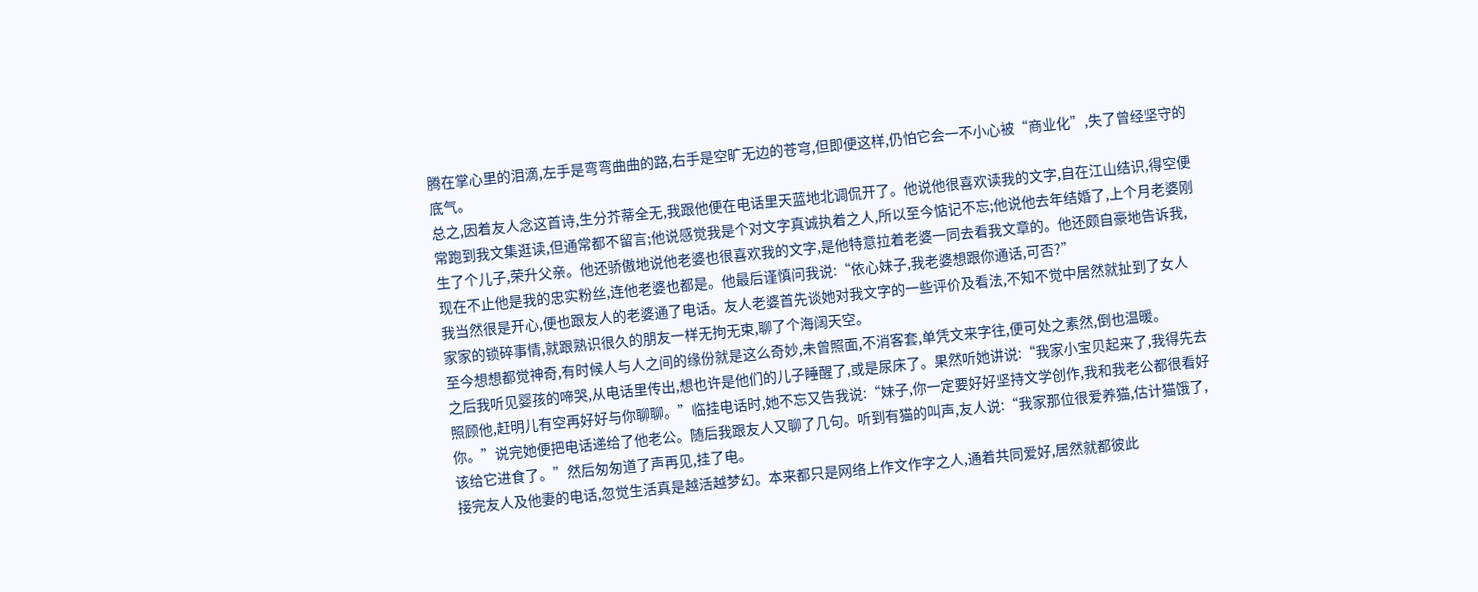腾在掌心里的泪滴,左手是弯弯曲曲的路,右手是空旷无边的苍穹,但即便这样,仍怕它会一不小心被“商业化”,失了曾经坚守的底气。
总之,因着友人念这首诗,生分芥蒂全无,我跟他便在电话里天蓝地北调侃开了。他说他很喜欢读我的文字,自在江山结识,得空便常跑到我文集逛读,但通常都不留言;他说感觉我是个对文字真诚执着之人,所以至今惦记不忘;他说他去年结婚了,上个月老婆刚生了个儿子,荣升父亲。他还骄傲地说他老婆也很喜欢我的文字,是他特意拉着老婆一同去看我文章的。他还颇自豪地告诉我,现在不止他是我的忠实粉丝,连他老婆也都是。他最后谨慎问我说:“依心妹子,我老婆想跟你通话,可否?”
我当然很是开心,便也跟友人的老婆通了电话。友人老婆首先谈她对我文字的一些评价及看法,不知不觉中居然就扯到了女人家家的锁碎事情,就跟熟识很久的朋友一样无拘无束,聊了个海阔天空。
至今想想都觉神奇,有时候人与人之间的缘份就是这么奇妙,未曾照面,不消客套,单凭文来字往,便可处之素然,倒也温暖。
之后我听见婴孩的啼哭,从电话里传出,想也许是他们的儿子睡醒了,或是尿床了。果然听她讲说:“我家小宝贝起来了,我得先去照顾他,赶明儿有空再好好与你聊聊。”临挂电话时,她不忘又告我说:“妹子,你一定要好好坚持文学创作,我和我老公都很看好你。”说完她便把电话递给了他老公。随后我跟友人又聊了几句。听到有猫的叫声,友人说:“我家那位很爱养猫,估计猫饿了,该给它进食了。”然后匆匆道了声再见,挂了电。
接完友人及他妻的电话,忽觉生活真是越活越梦幻。本来都只是网络上作文作字之人,通着共同爱好,居然就都彼此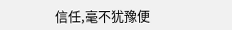信任,毫不犹豫便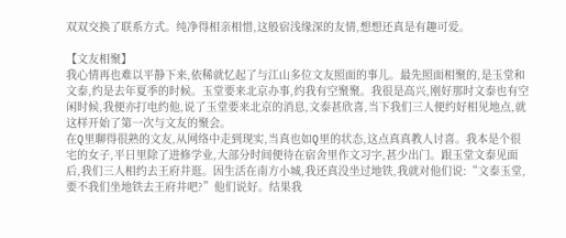双双交换了联系方式。纯净得相亲相惜,这般宿浅缘深的友情,想想还真是有趣可爱。

【文友相聚】
我心情再也难以平静下来,依稀就忆起了与江山多位文友照面的事儿。最先照面相聚的,是玉堂和文泰,约是去年夏季的时候。玉堂要来北京办事,约我有空聚聚。我很是高兴,刚好那时文泰也有空闲时候,我便亦打电约他,说了玉堂要来北京的消息,文泰甚欣喜,当下我们三人便约好相见地点,就这样开始了第一次与文友的聚会。
在Q里聊得很熟的文友,从网络中走到现实,当真也如Q里的状态,这点真真教人讨喜。我本是个很宅的女子,平日里除了进修学业,大部分时间便待在宿舍里作文习字,甚少出门。跟玉堂文泰见面后,我们三人相约去王府井逛。因生活在南方小城,我还真没坐过地铁,我就对他们说:“文泰玉堂,要不我们坐地铁去王府井吧?”他们说好。结果我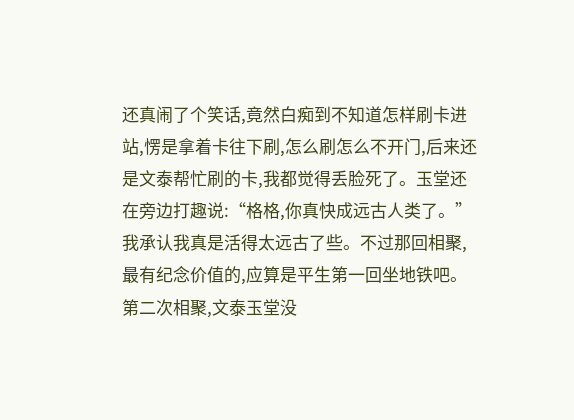还真闹了个笑话,竟然白痴到不知道怎样刷卡进站,愣是拿着卡往下刷,怎么刷怎么不开门,后来还是文泰帮忙刷的卡,我都觉得丢脸死了。玉堂还在旁边打趣说:“格格,你真快成远古人类了。”我承认我真是活得太远古了些。不过那回相聚,最有纪念价值的,应算是平生第一回坐地铁吧。
第二次相聚,文泰玉堂没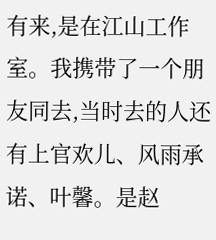有来,是在江山工作室。我携带了一个朋友同去,当时去的人还有上官欢儿、风雨承诺、叶馨。是赵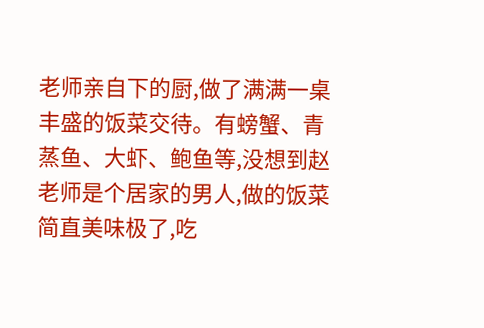老师亲自下的厨,做了满满一桌丰盛的饭菜交待。有螃蟹、青蒸鱼、大虾、鲍鱼等,没想到赵老师是个居家的男人,做的饭菜简直美味极了,吃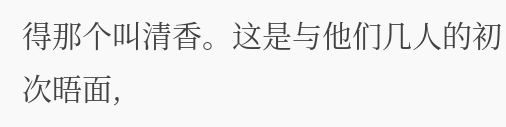得那个叫清香。这是与他们几人的初次晤面,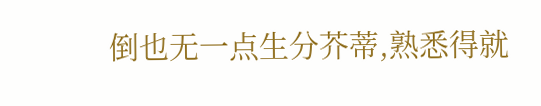倒也无一点生分芥蒂,熟悉得就